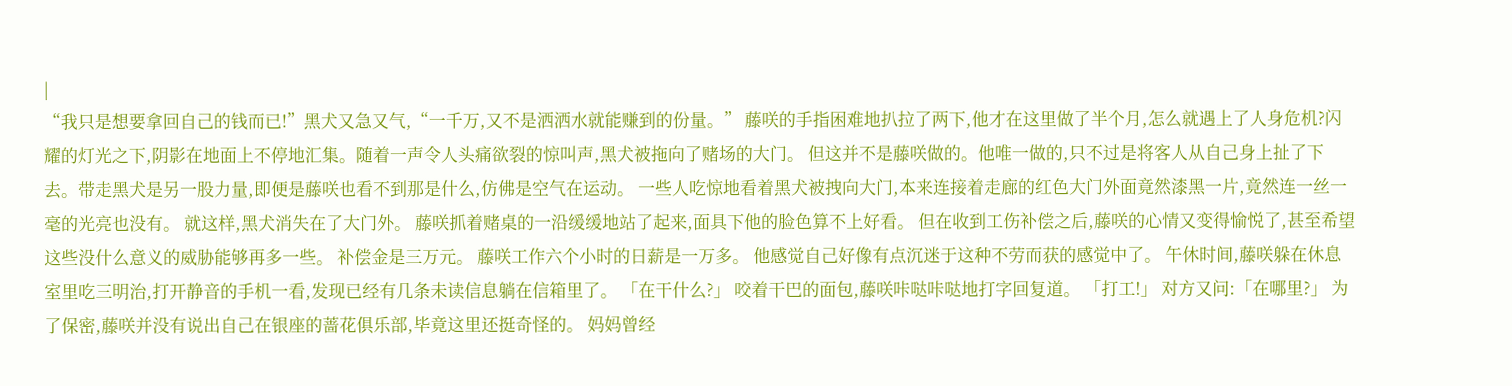|
“我只是想要拿回自己的钱而已!”黑犬又急又气,“一千万,又不是洒洒水就能赚到的份量。” 藤咲的手指困难地扒拉了两下,他才在这里做了半个月,怎么就遇上了人身危机?闪耀的灯光之下,阴影在地面上不停地汇集。随着一声令人头痛欲裂的惊叫声,黑犬被拖向了赌场的大门。 但这并不是藤咲做的。他唯一做的,只不过是将客人从自己身上扯了下去。带走黑犬是另一股力量,即便是藤咲也看不到那是什么,仿佛是空气在运动。 一些人吃惊地看着黑犬被拽向大门,本来连接着走廊的红色大门外面竟然漆黑一片,竟然连一丝一毫的光亮也没有。 就这样,黑犬消失在了大门外。 藤咲抓着赌桌的一沿缓缓地站了起来,面具下他的脸色算不上好看。 但在收到工伤补偿之后,藤咲的心情又变得愉悦了,甚至希望这些没什么意义的威胁能够再多一些。 补偿金是三万元。 藤咲工作六个小时的日薪是一万多。 他感觉自己好像有点沉迷于这种不劳而获的感觉中了。 午休时间,藤咲躲在休息室里吃三明治,打开静音的手机一看,发现已经有几条未读信息躺在信箱里了。 「在干什么?」 咬着干巴的面包,藤咲咔哒咔哒地打字回复道。 「打工!」 对方又问:「在哪里?」 为了保密,藤咲并没有说出自己在银座的蔷花俱乐部,毕竟这里还挺奇怪的。 妈妈曾经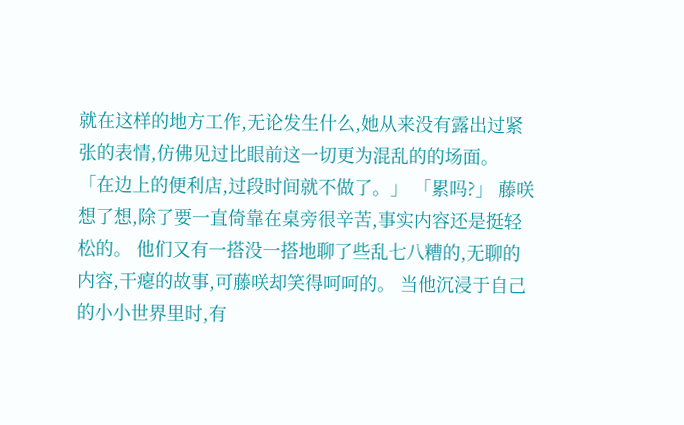就在这样的地方工作,无论发生什么,她从来没有露出过紧张的表情,仿佛见过比眼前这一切更为混乱的的场面。 「在边上的便利店,过段时间就不做了。」 「累吗?」 藤咲想了想,除了要一直倚靠在桌旁很辛苦,事实内容还是挺轻松的。 他们又有一搭没一搭地聊了些乱七八糟的,无聊的内容,干瘪的故事,可藤咲却笑得呵呵的。 当他沉浸于自己的小小世界里时,有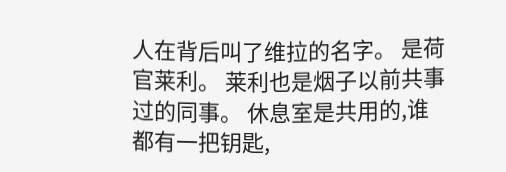人在背后叫了维拉的名字。 是荷官莱利。 莱利也是烟子以前共事过的同事。 休息室是共用的,谁都有一把钥匙,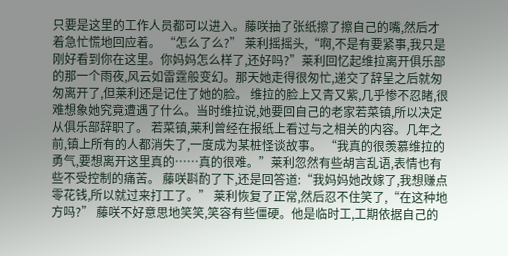只要是这里的工作人员都可以进入。藤咲抽了张纸擦了擦自己的嘴,然后才着急忙慌地回应着。 “怎么了么?” 莱利摇摇头,“啊,不是有要紧事,我只是刚好看到你在这里。你妈妈怎么样了,还好吗?”莱利回忆起维拉离开俱乐部的那一个雨夜,风云如雷霆般变幻。那天她走得很匆忙,递交了辞呈之后就匆匆离开了,但莱利还是记住了她的脸。 维拉的脸上又青又紫,几乎惨不忍睹,很难想象她究竟遭遇了什么。当时维拉说,她要回自己的老家若菜镇,所以决定从俱乐部辞职了。 若菜镇,莱利曾经在报纸上看过与之相关的内容。几年之前,镇上所有的人都消失了,一度成为某桩怪谈故事。 “我真的很羡慕维拉的勇气,要想离开这里真的……真的很难。”莱利忽然有些胡言乱语,表情也有些不受控制的痛苦。 藤咲斟酌了下,还是回答道:“我妈妈她改嫁了,我想赚点零花钱,所以就过来打工了。” 莱利恢复了正常,然后忍不住笑了,“在这种地方吗?” 藤咲不好意思地笑笑,笑容有些僵硬。他是临时工,工期依据自己的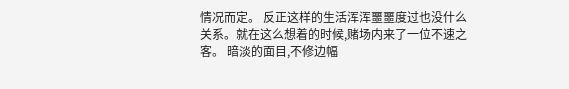情况而定。 反正这样的生活浑浑噩噩度过也没什么关系。就在这么想着的时候,赌场内来了一位不速之客。 暗淡的面目,不修边幅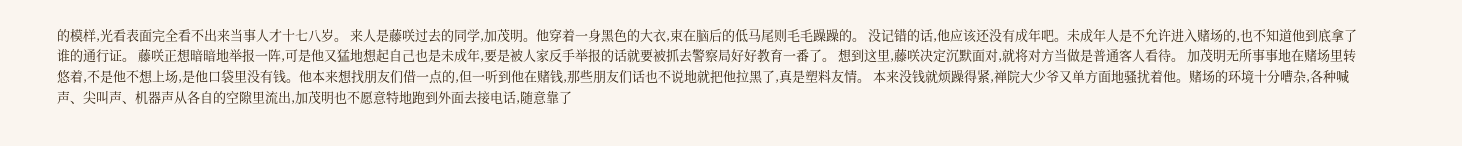的模样,光看表面完全看不出来当事人才十七八岁。 来人是藤咲过去的同学,加茂明。他穿着一身黑色的大衣,束在脑后的低马尾则毛毛躁躁的。 没记错的话,他应该还没有成年吧。未成年人是不允许进入赌场的,也不知道他到底拿了谁的通行证。 藤咲正想暗暗地举报一阵,可是他又猛地想起自己也是未成年,要是被人家反手举报的话就要被抓去警察局好好教育一番了。 想到这里,藤咲决定沉默面对,就将对方当做是普通客人看待。 加茂明无所事事地在赌场里转悠着,不是他不想上场,是他口袋里没有钱。他本来想找朋友们借一点的,但一听到他在赌钱,那些朋友们话也不说地就把他拉黑了,真是塑料友情。 本来没钱就烦躁得紧,禅院大少爷又单方面地骚扰着他。赌场的环境十分嘈杂,各种喊声、尖叫声、机器声从各自的空隙里流出,加茂明也不愿意特地跑到外面去接电话,随意靠了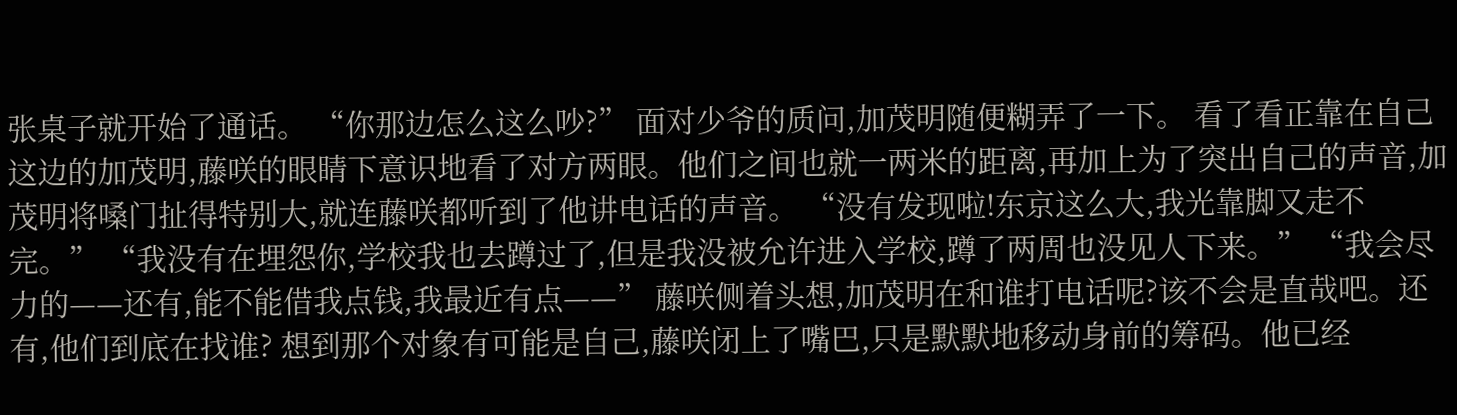张桌子就开始了通话。 “你那边怎么这么吵?” 面对少爷的质问,加茂明随便糊弄了一下。 看了看正靠在自己这边的加茂明,藤咲的眼睛下意识地看了对方两眼。他们之间也就一两米的距离,再加上为了突出自己的声音,加茂明将嗓门扯得特别大,就连藤咲都听到了他讲电话的声音。 “没有发现啦!东京这么大,我光靠脚又走不完。” “我没有在埋怨你,学校我也去蹲过了,但是我没被允许进入学校,蹲了两周也没见人下来。” “我会尽力的——还有,能不能借我点钱,我最近有点——” 藤咲侧着头想,加茂明在和谁打电话呢?该不会是直哉吧。还有,他们到底在找谁? 想到那个对象有可能是自己,藤咲闭上了嘴巴,只是默默地移动身前的筹码。他已经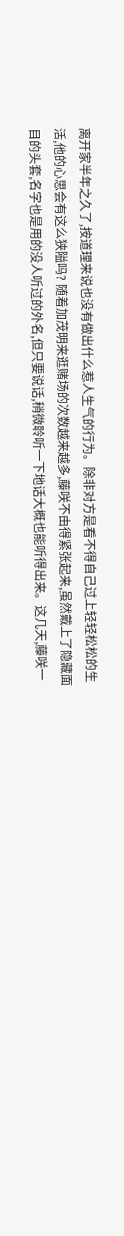离开家半年之久了,按道理来说也没有做出什么惹人生气的行为。除非对方是看不得自己过上轻轻松松的生活,他的心思会有这么狭隘吗? 随着加茂明来逛赌场的次数越来越多,藤咲不由得紧张起来,虽然戴上了隐藏面目的头套,名字也是用的没人听过的外名,但只要说话,稍微聆听一下地话大概也能听得出来。这几天,藤咲一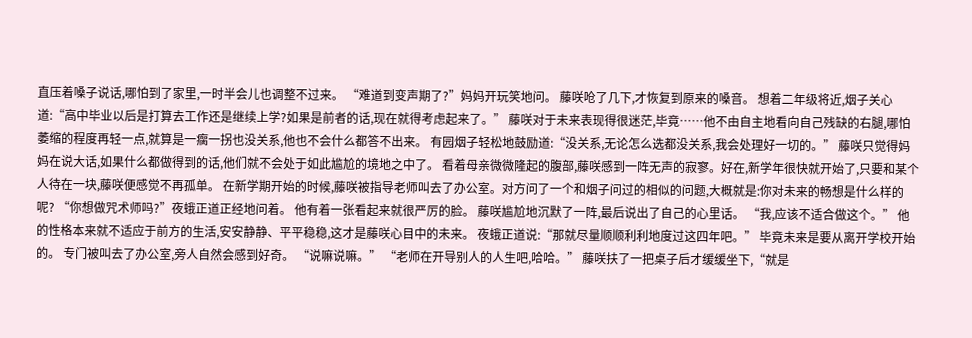直压着嗓子说话,哪怕到了家里,一时半会儿也调整不过来。 “难道到变声期了?”妈妈开玩笑地问。 藤咲呛了几下,才恢复到原来的嗓音。 想着二年级将近,烟子关心道:“高中毕业以后是打算去工作还是继续上学?如果是前者的话,现在就得考虑起来了。” 藤咲对于未来表现得很迷茫,毕竟……他不由自主地看向自己残缺的右腿,哪怕萎缩的程度再轻一点,就算是一瘸一拐也没关系,他也不会什么都答不出来。 有园烟子轻松地鼓励道:“没关系,无论怎么选都没关系,我会处理好一切的。” 藤咲只觉得妈妈在说大话,如果什么都做得到的话,他们就不会处于如此尴尬的境地之中了。 看着母亲微微隆起的腹部,藤咲感到一阵无声的寂寥。好在,新学年很快就开始了,只要和某个人待在一块,藤咲便感觉不再孤单。 在新学期开始的时候,藤咲被指导老师叫去了办公室。对方问了一个和烟子问过的相似的问题,大概就是:你对未来的畅想是什么样的呢? “你想做咒术师吗?”夜蛾正道正经地问着。 他有着一张看起来就很严厉的脸。 藤咲尴尬地沉默了一阵,最后说出了自己的心里话。 “我,应该不适合做这个。” 他的性格本来就不适应于前方的生活,安安静静、平平稳稳,这才是藤咲心目中的未来。 夜蛾正道说:“那就尽量顺顺利利地度过这四年吧。” 毕竟未来是要从离开学校开始的。 专门被叫去了办公室,旁人自然会感到好奇。 “说嘛说嘛。” “老师在开导别人的人生吧,哈哈。” 藤咲扶了一把桌子后才缓缓坐下,“就是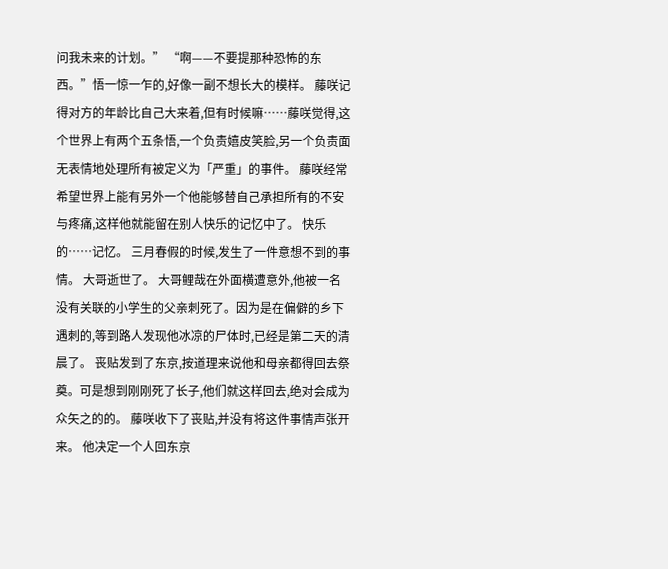问我未来的计划。” “啊——不要提那种恐怖的东西。”悟一惊一乍的,好像一副不想长大的模样。 藤咲记得对方的年龄比自己大来着,但有时候嘛……藤咲觉得,这个世界上有两个五条悟,一个负责嬉皮笑脸,另一个负责面无表情地处理所有被定义为「严重」的事件。 藤咲经常希望世界上能有另外一个他能够替自己承担所有的不安与疼痛,这样他就能留在别人快乐的记忆中了。 快乐的……记忆。 三月春假的时候,发生了一件意想不到的事情。 大哥逝世了。 大哥鲤哉在外面横遭意外,他被一名没有关联的小学生的父亲刺死了。因为是在偏僻的乡下遇刺的,等到路人发现他冰凉的尸体时,已经是第二天的清晨了。 丧贴发到了东京,按道理来说他和母亲都得回去祭奠。可是想到刚刚死了长子,他们就这样回去,绝对会成为众矢之的的。 藤咲收下了丧贴,并没有将这件事情声张开来。 他决定一个人回东京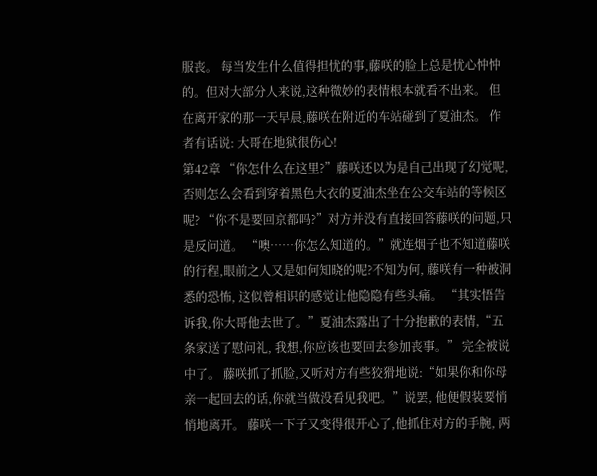服丧。 每当发生什么值得担忧的事,藤咲的脸上总是忧心忡忡的。但对大部分人来说,这种微妙的表情根本就看不出来。 但在离开家的那一天早晨,藤咲在附近的车站碰到了夏油杰。 作者有话说: 大哥在地狱很伤心!
第42章 “你怎什么在这里?”藤咲还以为是自己出现了幻觉呢, 否则怎么会看到穿着黑色大衣的夏油杰坐在公交车站的等候区呢? “你不是要回京都吗?”对方并没有直接回答藤咲的问题,只是反问道。 “噢……你怎么知道的。”就连烟子也不知道藤咲的行程,眼前之人又是如何知晓的呢?不知为何, 藤咲有一种被洞悉的恐怖, 这似曾相识的感觉让他隐隐有些头痛。 “其实悟告诉我,你大哥他去世了。”夏油杰露出了十分抱歉的表情,“五条家送了慰问礼, 我想,你应该也要回去参加丧事。” 完全被说中了。 藤咲抓了抓脸,又听对方有些狡猾地说:“如果你和你母亲一起回去的话,你就当做没看见我吧。”说罢, 他便假装要悄悄地离开。 藤咲一下子又变得很开心了,他抓住对方的手腕, 两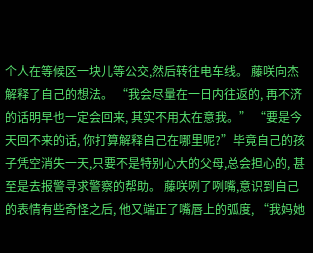个人在等候区一块儿等公交,然后转往电车线。 藤咲向杰解释了自己的想法。 “我会尽量在一日内往返的, 再不济的话明早也一定会回来, 其实不用太在意我。” “要是今天回不来的话, 你打算解释自己在哪里呢?”毕竟自己的孩子凭空消失一天,只要不是特别心大的父母,总会担心的, 甚至是去报警寻求警察的帮助。 藤咲咧了咧嘴,意识到自己的表情有些奇怪之后, 他又端正了嘴唇上的弧度, “我妈她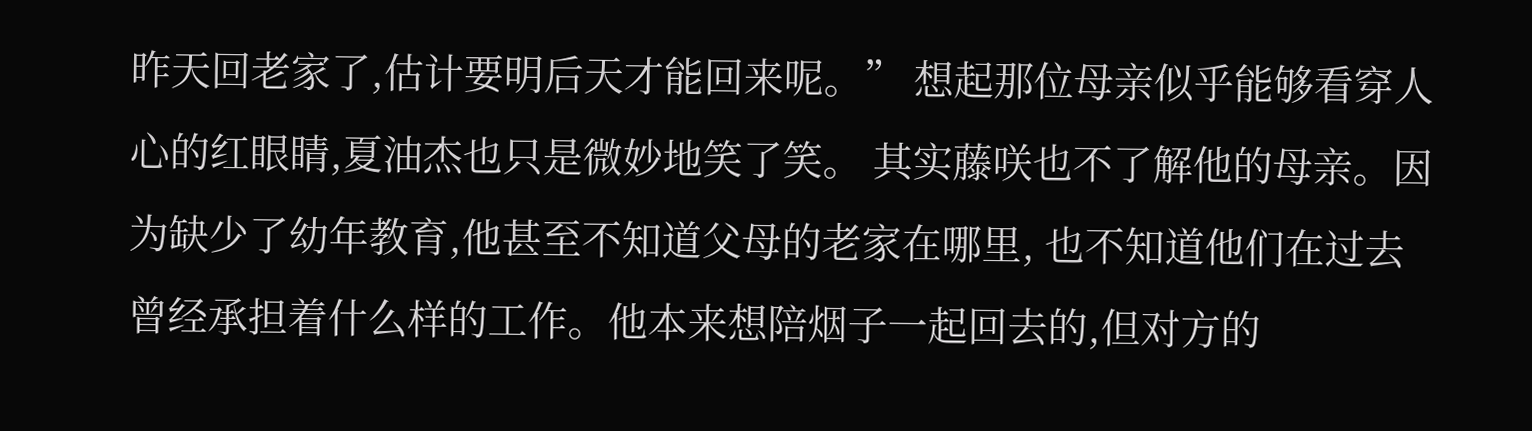昨天回老家了,估计要明后天才能回来呢。” 想起那位母亲似乎能够看穿人心的红眼睛,夏油杰也只是微妙地笑了笑。 其实藤咲也不了解他的母亲。因为缺少了幼年教育,他甚至不知道父母的老家在哪里, 也不知道他们在过去曾经承担着什么样的工作。他本来想陪烟子一起回去的,但对方的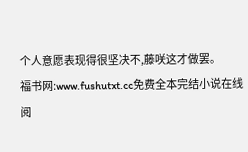个人意愿表现得很坚决不,藤咲这才做罢。
福书网:www.fushutxt.cc免费全本完结小说在线阅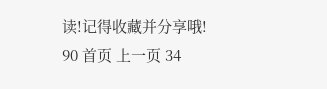读!记得收藏并分享哦!
90 首页 上一页 34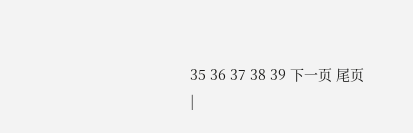35 36 37 38 39 下一页 尾页
|